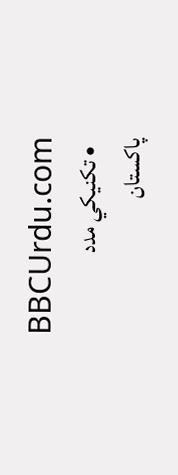BBCUrdu.com
  • تکنيکي مدد
پاکستان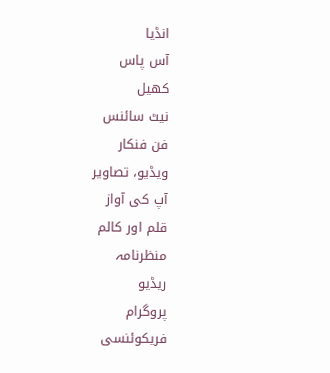انڈیا
آس پاس
کھیل
نیٹ سائنس
فن فنکار
ویڈیو، تصاویر
آپ کی آواز
قلم اور کالم
منظرنامہ
ریڈیو
پروگرام
فریکوئنسی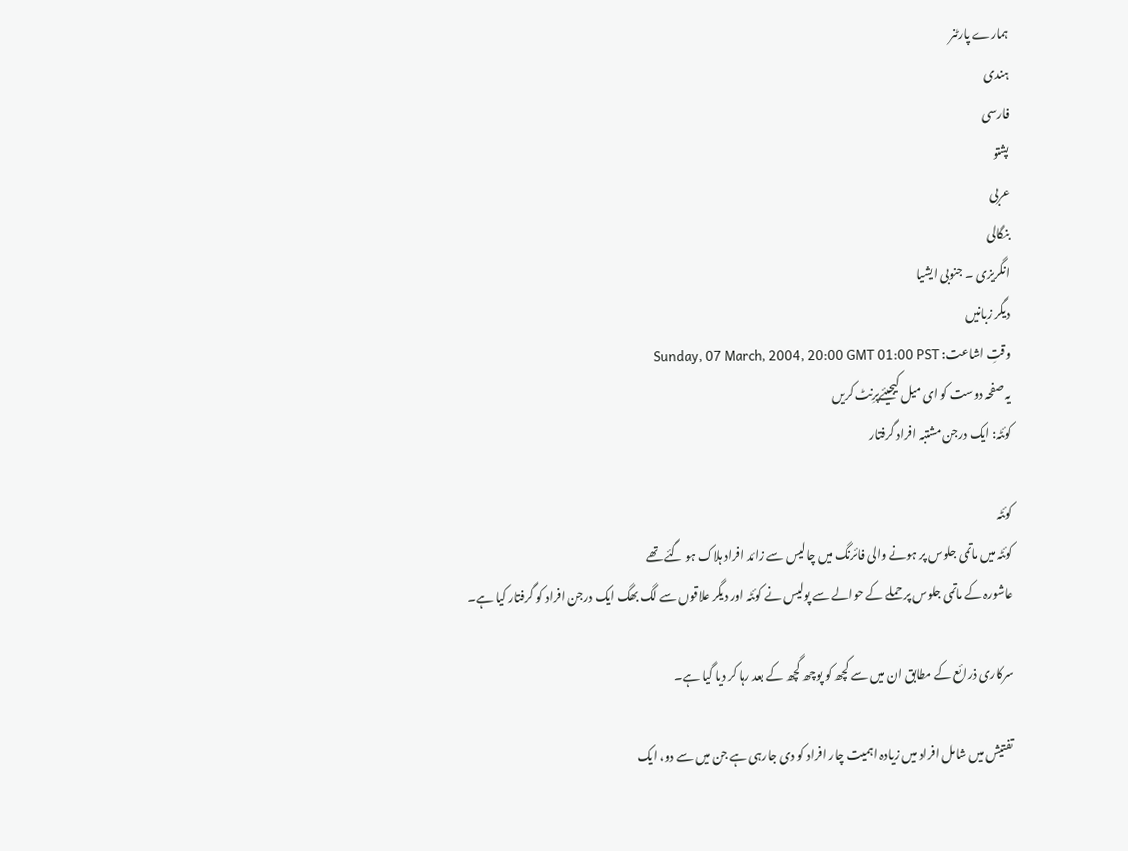ہمارے پارٹنر
ہندی
فارسی
پشتو
عربی
بنگالی
انگریزی ۔ جنوبی ایشیا
دیگر زبانیں
وقتِ اشاعت: Sunday, 07 March, 2004, 20:00 GMT 01:00 PST
یہ صفحہ دوست کو ای میل کیجیئےپرِنٹ کریں
کوئٹہ: ایک درجن مشتبہ افراد گرفتار

کوئٹہ
کوئٹہ میں ماتمی جلوس پر ہونے والی فائرنگ میں چالیس سے زائد افراد ہلاک ہو گئے تھے
عاشورہ کے ماتمی جلوس پر حملے کے حوالے سے پولیس نے کوئٹہ اور دیگر علاقوں سے لگ بھگ ایک درجن افراد کو گرفتار کیا ہے۔

سرکاری ذرائع کے مطابق ان میں سے کچھ کو پوچھ گچھ کے بعد رہا کر دیا گیا ہے۔

تفتیش میں شامل افراد میں زیادہ اہمیت چار افراد کو دی جارہی ہے جن میں سے دو، ایک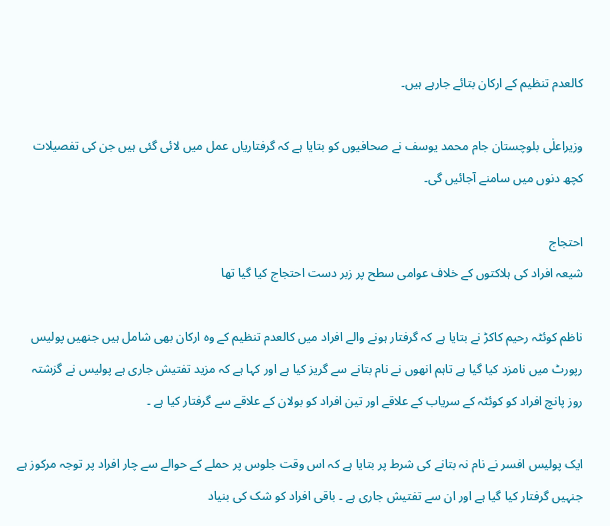کالعدم تنظیم کے ارکان بتائے جارہے ہیں۔

وزیراعلٰی بلوچستان جام محمد یوسف نے صحافیوں کو بتایا ہے کہ گرفتاریاں عمل میں لائی گئی ہیں جن کی تفصیلات کچھ دنوں میں سامنے آجائیں گی۔

احتجاج
شیعہ افراد کی ہلاکتوں کے خلاف عوامی سطح پر زبر دست احتجاج کیا گیا تھا

ناظم کوئٹہ رحیم کاکڑ نے بتایا ہے کہ گرفتار ہونے والے افراد میں کالعدم تنظیم کے وہ ارکان بھی شامل ہیں جنھیں پولیس رپورٹ میں نامزد کیا گیا ہے تاہم انھوں نے نام بتانے سے گریز کیا ہے اور کہا ہے کہ مزید تفتیش جاری ہے پولیس نے گزشتہ روز پانچ افراد کو کوئٹہ کے سریاب کے علاقے اور تین افراد کو بولان کے علاقے سے گرفتار کیا ہے ۔

ایک پولیس افسر نے نام نہ بتانے کی شرط پر بتایا ہے کہ اس وقت جلوس پر حملے کے حوالے سے چار افراد پر توجہ مرکوز ہے جنہیں گرفتار کیا گیا ہے اور ان سے تفتیش جاری ہے ۔ باقی افراد کو شک کی بنیاد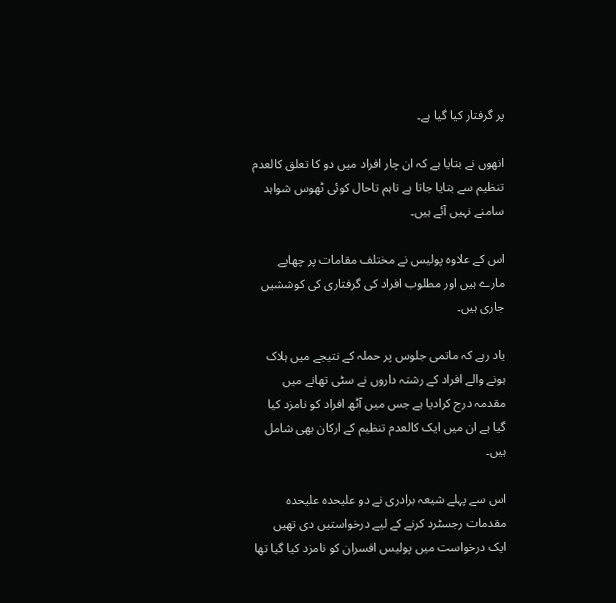پر گرفتار کیا گیا ہے۔

انھوں نے بتایا ہے کہ ان چار افراد میں دو کا تعلق کالعدم تنظیم سے بتایا جاتا ہے تاہم تاحال کوئی ٹھوس شواہد سامنے نہیں آئے ہیں۔

اس کے علاوہ پولیس نے مختلف مقامات پر چھاپے مارے ہیں اور مطلوب افراد کی گرفتاری کی کوششیں جاری ہیں۔

یاد رہے کہ ماتمی جلوس پر حملہ کے نتیجے میں ہلاک ہونے والے افراد کے رشتہ داروں نے سٹی تھانے میں مقدمہ درج کرادیا ہے جس میں آٹھ افراد کو نامزد کیا گیا ہے ان میں ایک کالعدم تنظیم کے ارکان بھی شامل ہیں۔

اس سے پہلے شیعہ برادری نے دو علیحدہ علیحدہ مقدمات رجسٹرد کرنے کے لیے درخواستیں دی تھیں ایک درخواست میں پولیس افسران کو نامزد کیا گیا تھا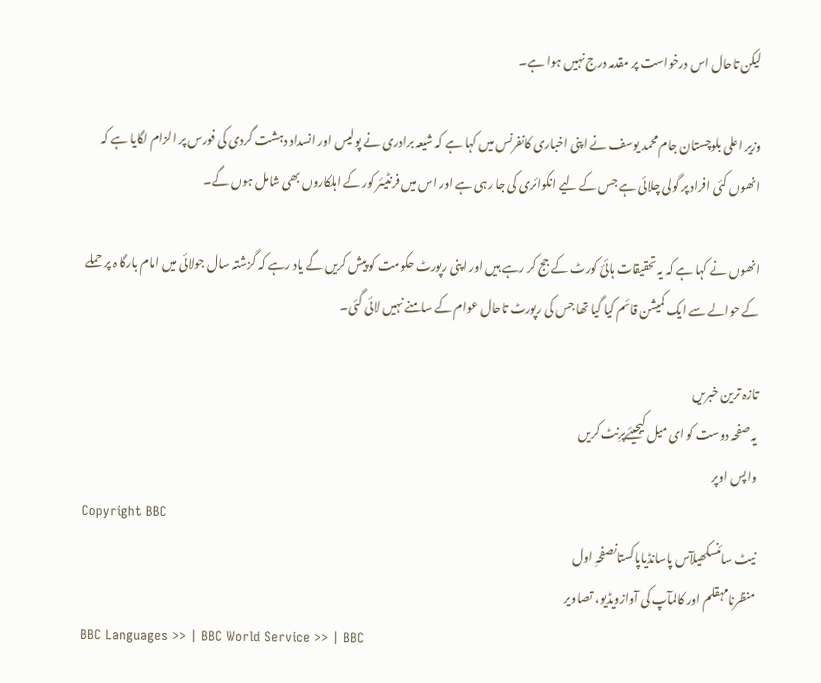لیکن تاحال اس درخواست پر مقدمہ درج نہیں ہوا ہے۔

وزیر اعلی بلوچستان جام محمد یوسف نے اپنی اخباری کانفرنس میں کہا ہے کہ شیعہ برادری نے پولیس اور انسداد دہشت گردی کی فورس پر الزام لگایا ہے کہ انھوں کئی افراد پر گولی چلائی ہے جس کے لیے انکوائری کی جا رہی ہے اور اس میں فرنٹیئر کور کے اہلکاروں بھی شامل ہوں گے۔

انھوں نے کہا ہے کہ یہ تحقیقات ہائئ کورٹ کے جج کر رہے ہیں اور اپنی رپورٹ حکومت کو پیش کریں گے یاد رہے کہ گزشتہ سال جولائی میں امام بارگا ہ پر حملے کے حوالے سے ایک کمیشن قائم کیا گیا تھا جس کی رپورٹ تاحال عوام کے سامنے نہیں لائی گئی۔

تازہ ترین خبریں
یہ صفحہ دوست کو ای میل کیجیئےپرِنٹ کریں
واپس اوپر
Copyright BBC
نیٹ سائنسکھیلآس پاسانڈیاپاکستانصفحہِ اول
منظرنامہقلم اور کالمآپ کی آوازویڈیو، تصاویر
BBC Languages >> | BBC World Service >> | BBC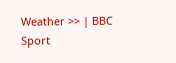Weather >> | BBC Sport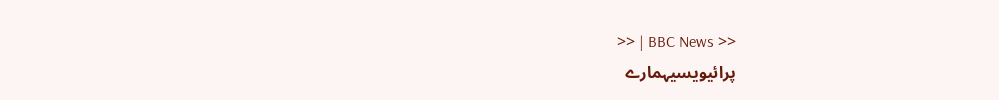>> | BBC News >>
پرائیویسیہمارے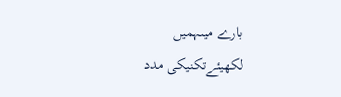بارے میںہمیں لکھیئےتکنیکی مدد